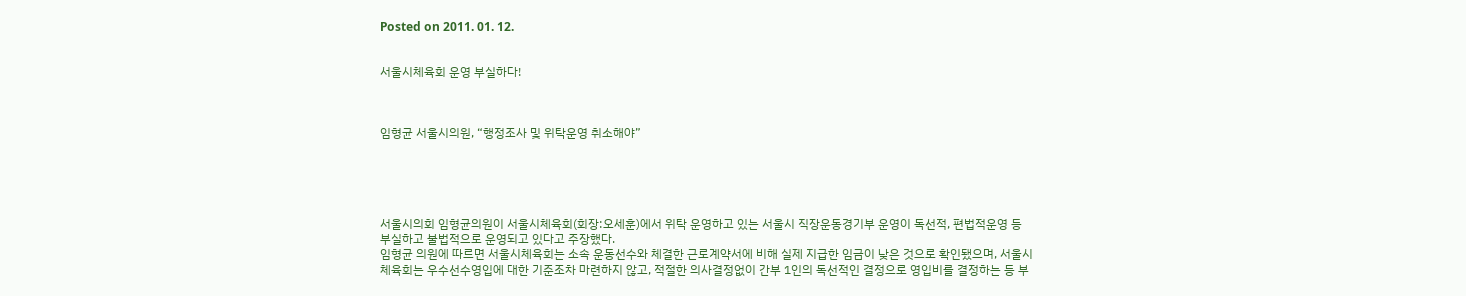Posted on 2011. 01. 12.


서울시체육회 운영 부실하다!



임형균 서울시의원, “행정조사 및 위탁운영 취소해야”





서울시의회 임형균의원이 서울시체육회(회장:오세훈)에서 위탁 운영하고 있는 서울시 직장운동경기부 운영이 독선적, 편법적운영 등 부실하고 불법적으로 운영되고 있다고 주장했다.
임형균 의원에 따르면 서울시체육회는 소속 운동선수와 체결한 근로계약서에 비해 실제 지급한 임금이 낮은 것으로 확인됐으며, 서울시체육회는 우수선수영입에 대한 기준조차 마련하지 않고, 적절한 의사결정없이 간부 1인의 독선적인 결정으로 영입비를 결정하는 등 부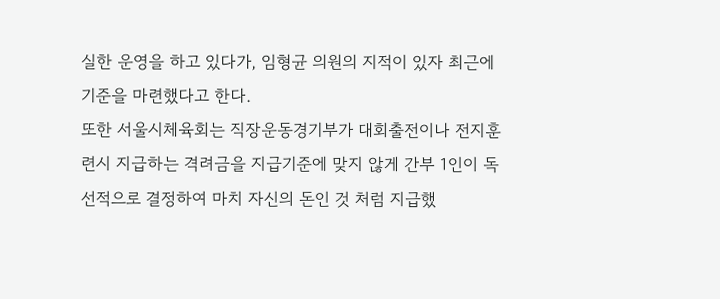실한 운영을 하고 있다가, 임형균 의원의 지적이 있자 최근에 기준을 마련했다고 한다.
또한 서울시체육회는 직장운동경기부가 대회출전이나 전지훈련시 지급하는 격려금을 지급기준에 맞지 않게 간부 1인이 독선적으로 결정하여 마치 자신의 돈인 것 처럼 지급했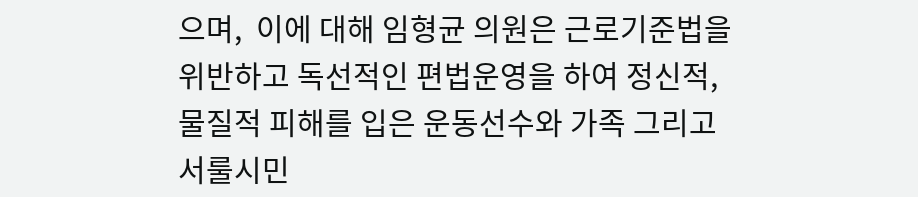으며,  이에 대해 임형균 의원은 근로기준법을 위반하고 독선적인 편법운영을 하여 정신적, 물질적 피해를 입은 운동선수와 가족 그리고 서룰시민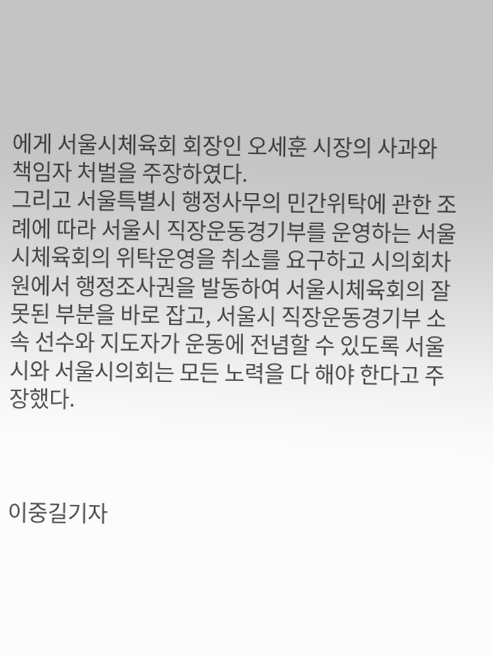에게 서울시체육회 회장인 오세훈 시장의 사과와 책임자 처벌을 주장하였다.
그리고 서울특별시 행정사무의 민간위탁에 관한 조례에 따라 서울시 직장운동경기부를 운영하는 서울시체육회의 위탁운영을 취소를 요구하고 시의회차원에서 행정조사권을 발동하여 서울시체육회의 잘못된 부분을 바로 잡고, 서울시 직장운동경기부 소속 선수와 지도자가 운동에 전념할 수 있도록 서울시와 서울시의회는 모든 노력을 다 해야 한다고 주장했다.



이중길기자